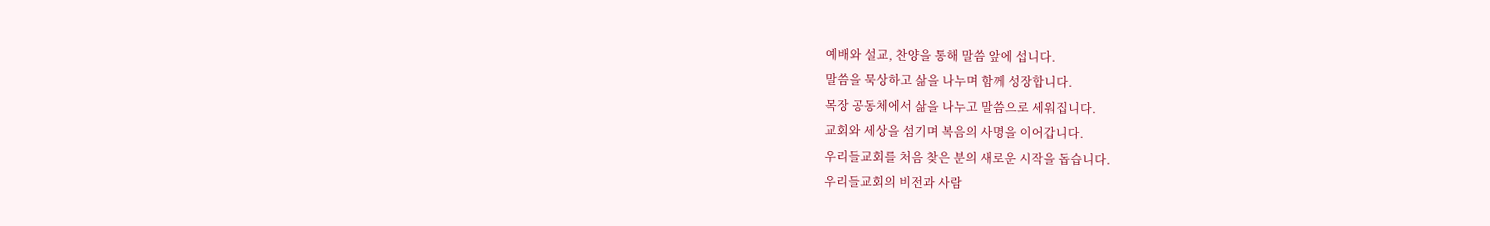예배와 설교, 찬양을 통해 말씀 앞에 섭니다.
말씀을 묵상하고 삶을 나누며 함께 성장합니다.
목장 공동체에서 삶을 나누고 말씀으로 세워집니다.
교회와 세상을 섬기며 복음의 사명을 이어갑니다.
우리들교회를 처음 찾은 분의 새로운 시작을 돕습니다.
우리들교회의 비전과 사람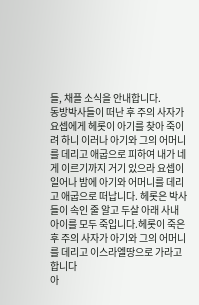들, 채플 소식을 안내합니다.
동방박사들이 떠난 후 주의 사자가 요셉에게 헤롯이 아기를 찾아 죽이려 하니 이러나 아기와 그의 어머니를 데리고 애굽으로 피하여 내가 네게 이르기까지 거기 있으라 요셉이 일어나 밤에 아기와 어머니를 데리고 애굽으로 떠납니다. 헤롯은 박사들이 속인 줄 알고 두살 아래 사내 아이를 모두 죽입니다.헤롯이 죽은 후 주의 사자가 아기와 그의 어머니를 데리고 이스라엘땅으로 가라고 합니다
아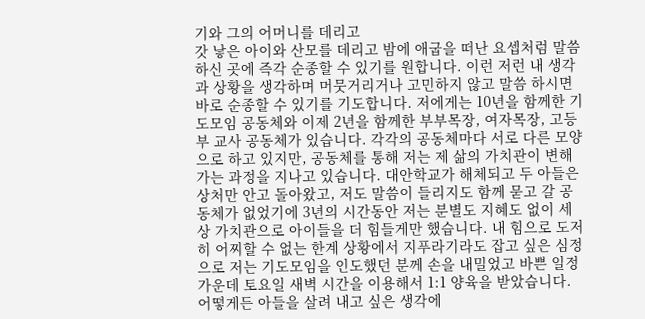기와 그의 어머니를 데리고
갓 낳은 아이와 산모를 데리고 밤에 애굽을 떠난 요셉처럼 말씀 하신 곳에 즉각 순종할 수 있기를 원합니다. 이런 저런 내 생각과 상황을 생각하며 머뭇거리거나 고민하지 않고 말씀 하시면 바로 순종할 수 있기를 기도합니다. 저에게는 10년을 함께한 기도모임 공동체와 이제 2년을 함께한 부부목장, 여자목장, 고등부 교사 공동체가 있습니다. 각각의 공동체마다 서로 다른 모양으로 하고 있지만, 공동체를 통해 저는 제 삶의 가치관이 변해 가는 과정을 지나고 있습니다. 대안학교가 해체되고 두 아들은 상처만 안고 돌아왔고, 저도 말씀이 들리지도 함께 묻고 갈 공동체가 없었기에 3년의 시간동안 저는 분별도 지혜도 없이 세상 가치관으로 아이들을 더 힘들게만 했습니다. 내 힘으로 도저히 어찌할 수 없는 한계 상황에서 지푸라기라도 잡고 싶은 심정으로 저는 기도모임을 인도했던 분께 손을 내밀었고 바쁜 일정 가운데 토요일 새벽 시간을 이용해서 1:1 양육을 받았습니다. 어떻게든 아들을 살려 내고 싶은 생각에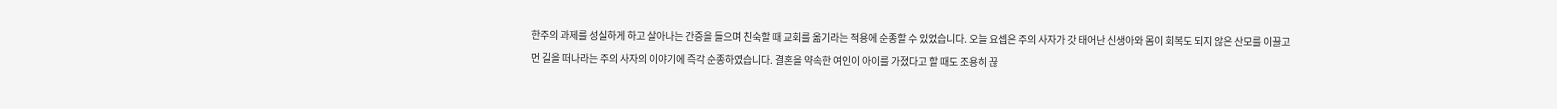한주의 과제를 성실하게 하고 살아나는 간증을 들으며 친숙할 때 교회를 옮기라는 적용에 순종할 수 있었습니다. 오늘 요셉은 주의 사자가 갓 태어난 신생아와 몸이 회복도 되지 않은 산모를 이끌고 먼 길을 떠나라는 주의 사자의 이야기에 즉각 순종하였습니다. 결혼을 약속한 여인이 아이를 가졌다고 할 때도 조용히 끊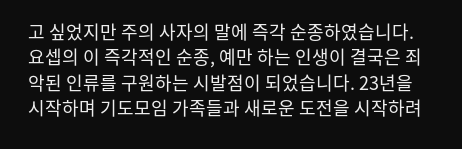고 싶었지만 주의 사자의 말에 즉각 순종하였습니다. 요셉의 이 즉각적인 순종, 예만 하는 인생이 결국은 죄악된 인류를 구원하는 시발점이 되었습니다. 23년을 시작하며 기도모임 가족들과 새로운 도전을 시작하려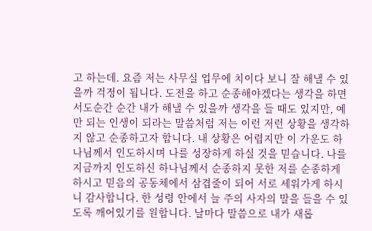고 하는데. 요즘 저는 사무실 업무에 치이다 보니 잘 해낼 수 있을까 걱정이 됩니다. 도전을 하고 순종해야겠다는 생각을 하면서도순간 순간 내가 해낼 수 있을까 생각을 들 때도 있지만, 예만 되는 인생이 되라는 말씀처럼 저는 이런 저런 상황을 생각하지 않고 순종하고자 합니다. 내 상황은 어렵지만 이 가운도 하나님께서 인도하시며 나를 성장하게 하실 것을 믿습니다. 나를 지금까지 인도하신 하나님께서 순종하지 못한 저를 순종하게 하시고 믿음의 공동체에서 삼겹줄이 되어 서로 세워가게 하시니 감사합니다. 한 성령 안에서 늘 주의 사자의 말을 들을 수 있도록 깨어있기를 원합니다. 날마다 말씀으로 내가 새롭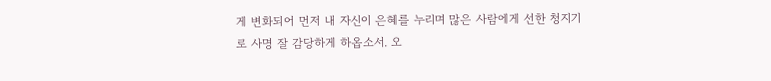게 변화되어 먼저 내 자신이 은혜를 누리며 많은 사람에게 선한 청지기로 사명 잘 감당하게 하옵소서. 오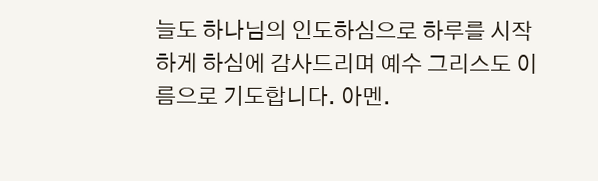늘도 하나님의 인도하심으로 하루를 시작하게 하심에 감사드리며 예수 그리스도 이름으로 기도합니다. 아멘.